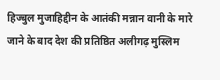हिज्बुल मुजाहिद्दीन के आतंकी मन्नान वानी के मारे जाने के बाद देश की प्रतिष्ठित अलीगढ़ मुस्लिम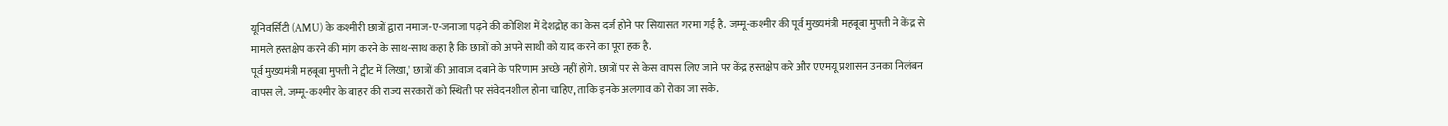यूनिवर्सिटी (AMU) के कश्मीरी छात्रों द्वारा नमाज-ए-जनाजा पढ़ने की कोशिश में देशद्रोह का केस दर्ज होने पर सियासत गरमा गई है. जम्मू-कश्मीर की पूर्व मुख्यमंत्री महबूबा मुफ्ती ने केंद्र से मामले हस्तक्षेप करने की मांग करने के साथ-साथ कहा है कि छात्रों को अपने साथी को याद करने का पूरा हक है.
पूर्व मुख्यमंत्री महबूबा मुफ्ती ने ट्वीट में लिखा,' छात्रों की आवाज दबाने के परिणाम अच्छे नहीं होंगे. छात्रों पर से केस वापस लिए जाने पर केंद्र हस्तक्षेप करे और एएमयू प्रशासन उनका निलंबन वापस ले. जम्मू-कश्मीर के बाहर की राज्य सरकारों को स्थिती पर संवेदनशील होना चाहिए, ताकि इनके अलगाव को रोका जा सके.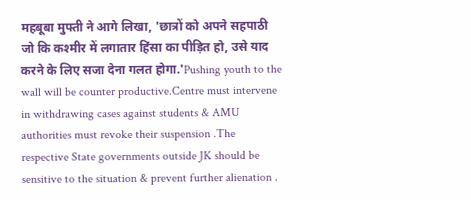महबूबा मुफ्ती ने आगे लिखा, 'छात्रों को अपने सहपाठी जो कि कश्मीर में लगातार हिंसा का पीड़ित हो, उसे याद करने के लिए सजा देना गलत होगा.'Pushing youth to the wall will be counter productive.Centre must intervene in withdrawing cases against students & AMU authorities must revoke their suspension .The respective State governments outside JK should be sensitive to the situation & prevent further alienation .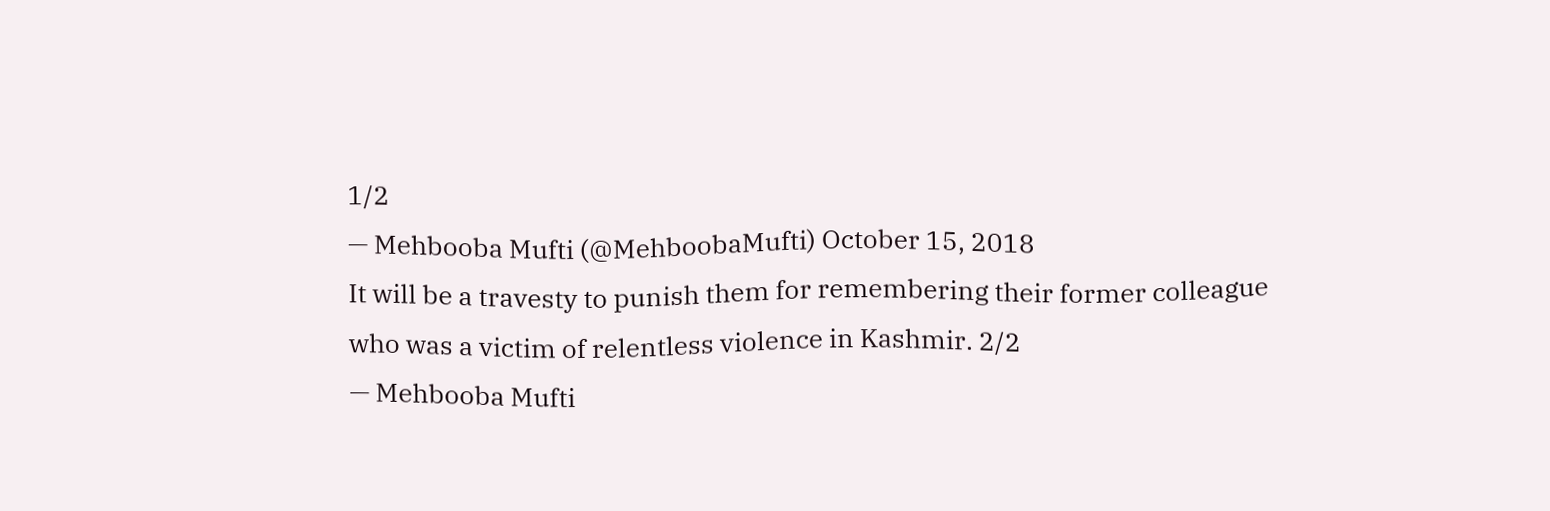1/2
— Mehbooba Mufti (@MehboobaMufti) October 15, 2018
It will be a travesty to punish them for remembering their former colleague who was a victim of relentless violence in Kashmir. 2/2
— Mehbooba Mufti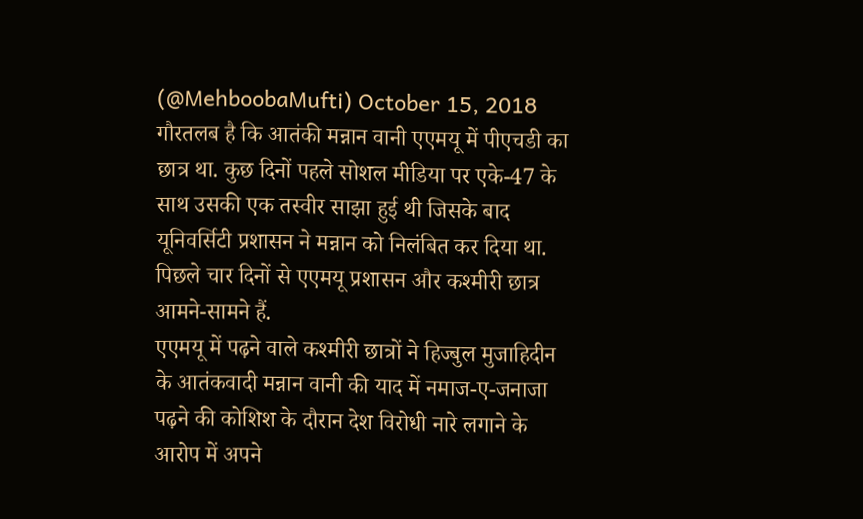(@MehboobaMufti) October 15, 2018
गौरतलब है कि आतंकी मन्नान वानी एएमयू में पीएचडी का छात्र था. कुछ दिनों पहले सोशल मीडिया पर एके-47 के साथ उसकी एक तस्वीर साझा हुई थी जिसके बाद यूनिवर्सिटी प्रशासन ने मन्नान को निलंबित कर दिया था. पिछले चार दिनों से एएमयू प्रशासन और कश्मीरी छात्र आमने-सामने हैं.
एएमयू में पढ़ने वाले कश्मीरी छात्रों ने हिज्बुल मुजाहिदीन के आतंकवादी मन्नान वानी की याद में नमाज-ए-जनाजा पढ़ने की कोशिश के दौरान देश विरोधी नारे लगाने के आरोप में अपने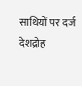साथियों पर दर्ज देशद्रोह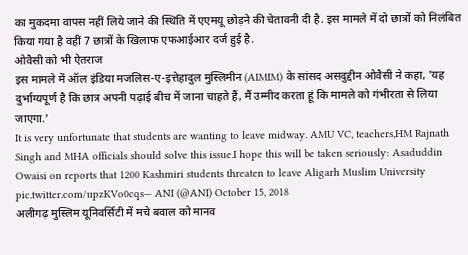का मुकदमा वापस नहीं लिये जाने की स्थिति में एएमयू छोड़ने की चेतावनी दी है. इस मामले में दो छात्रों को निलंबित किया गया है वहीं 7 छात्रों के खिलाफ एफआईआर दर्ज हुई है.
ओवैसी को भी ऐतराज
इस मामले में ऑल इंडिया मजलिस-ए-इत्तेहादुल मुस्लिमीन (AIMIM) के सांसद असदुद्दीन ओवैसी ने कहा, 'यह दुर्भाग्यपूर्ण है कि छात्र अपनी पढ़ाई बीच में जाना चाहते हैं, मैं उम्मीद करता हूं कि मामले को गंभीरता से लिया जाएगा.'
It is very unfortunate that students are wanting to leave midway. AMU VC, teachers,HM Rajnath Singh and MHA officials should solve this issue.I hope this will be taken seriously: Asaduddin Owaisi on reports that 1200 Kashmiri students threaten to leave Aligarh Muslim University pic.twitter.com/upzKVo0cqs— ANI (@ANI) October 15, 2018
अलीगढ़ मुस्लिम यूनिवर्सिटी में मचे बवाल को मानव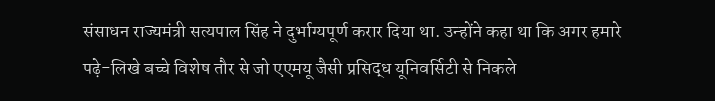संसाधन राज्यमंत्री सत्यपाल सिंह ने दुर्भाग्यपूर्ण करार दिया था. उन्होंने कहा था कि अगर हमारे पढ़े-लिखे बच्चे विशेष तौर से जो एएमयू जैसी प्रसिद्ध यूनिवर्सिटी से निकले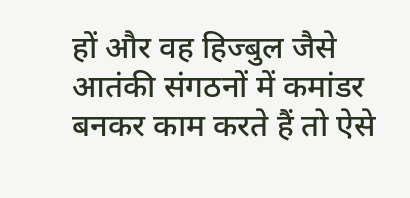हों और वह हिज्बुल जैसे आतंकी संगठनों में कमांडर बनकर काम करते हैं तो ऐसे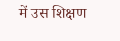में उस शिक्षण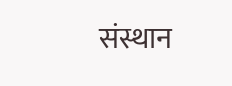संस्थान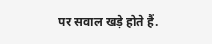पर सवाल खड़े होते हैं.